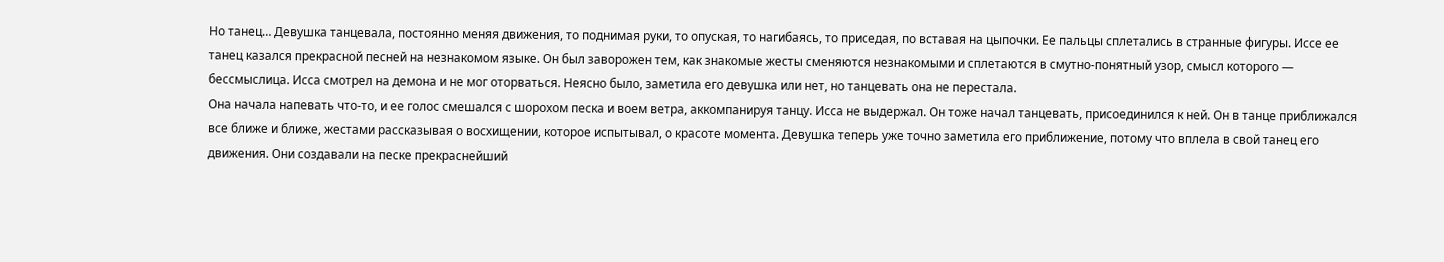Но танец… Девушка танцевала, постоянно меняя движения, то поднимая руки, то опуская, то нагибаясь, то приседая, по вставая на цыпочки. Ее пальцы сплетались в странные фигуры. Иссе ее танец казался прекрасной песней на незнакомом языке. Он был заворожен тем, как знакомые жесты сменяются незнакомыми и сплетаются в смутно-понятный узор, смысл которого — бессмыслица. Исса смотрел на демона и не мог оторваться. Неясно было, заметила его девушка или нет, но танцевать она не перестала.
Она начала напевать что-то, и ее голос смешался с шорохом песка и воем ветра, аккомпанируя танцу. Исса не выдержал. Он тоже начал танцевать, присоединился к ней. Он в танце приближался все ближе и ближе, жестами рассказывая о восхищении, которое испытывал, о красоте момента. Девушка теперь уже точно заметила его приближение, потому что вплела в свой танец его движения. Они создавали на песке прекраснейший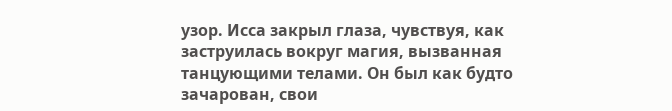узор. Исса закрыл глаза, чувствуя, как заструилась вокруг магия, вызванная танцующими телами. Он был как будто зачарован, свои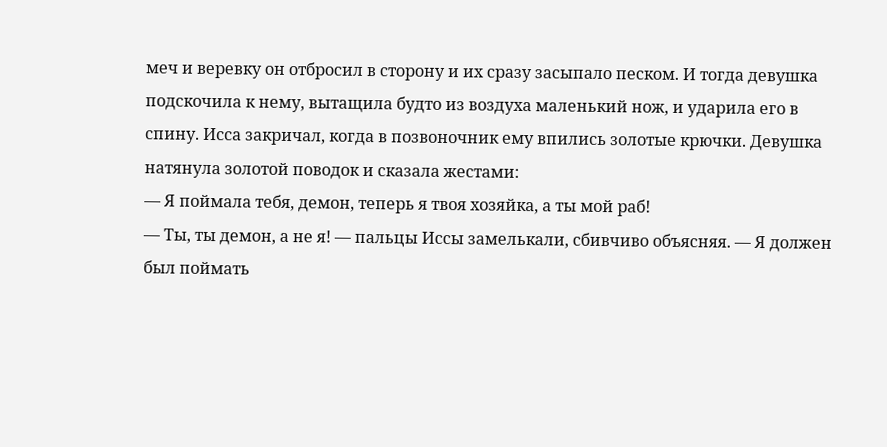меч и веревку он отбросил в сторону и их сразу засыпало песком. И тогда девушка подскочила к нему, вытащила будто из воздуха маленький нож, и ударила его в спину. Исса закричал, когда в позвоночник ему впились золотые крючки. Девушка натянула золотой поводок и сказала жестами:
— Я поймала тебя, демон, теперь я твоя хозяйка, а ты мой раб!
— Ты, ты демон, а не я! — пальцы Иссы замелькали, сбивчиво объясняя. — Я должен был поймать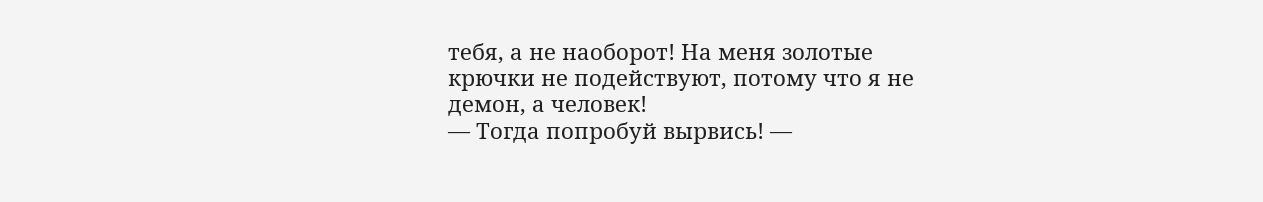тебя, а не наоборот! На меня золотые крючки не подействуют, потому что я не демон, а человек!
— Тогда попробуй вырвись! —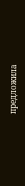предложила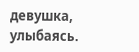девушка, улыбаясь.